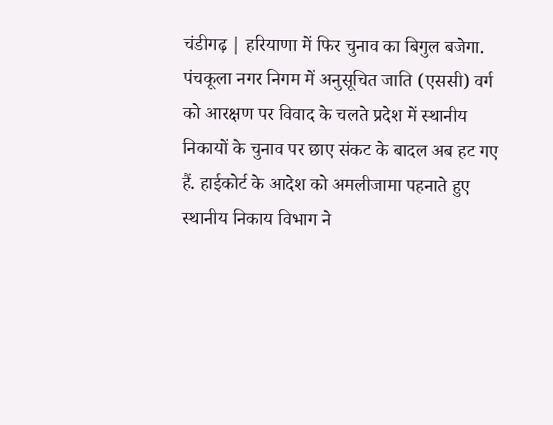चंडीगढ़ | हरियाणा में फिर चुनाव का बिगुल बजेगा. पंचकूला नगर निगम में अनुसूचित जाति (एससी) वर्ग को आरक्षण पर विवाद के चलते प्रदेश में स्थानीय निकायों के चुनाव पर छाए संकट के बादल अब हट गए हैं. हाईकोर्ट के आदेश को अमलीजामा पहनाते हुए स्थानीय निकाय विभाग ने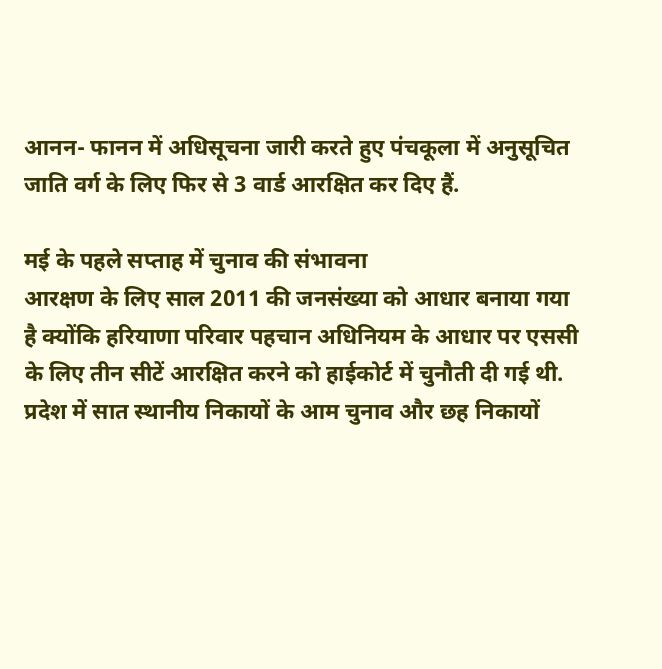आनन- फानन में अधिसूचना जारी करते हुए पंचकूला में अनुसूचित जाति वर्ग के लिए फिर से 3 वार्ड आरक्षित कर दिए हैं.

मई के पहले सप्ताह में चुनाव की संभावना
आरक्षण के लिए साल 2011 की जनसंख्या को आधार बनाया गया है क्योंकि हरियाणा परिवार पहचान अधिनियम के आधार पर एससी के लिए तीन सीटें आरक्षित करने को हाईकोर्ट में चुनौती दी गई थी.
प्रदेश में सात स्थानीय निकायों के आम चुनाव और छह निकायों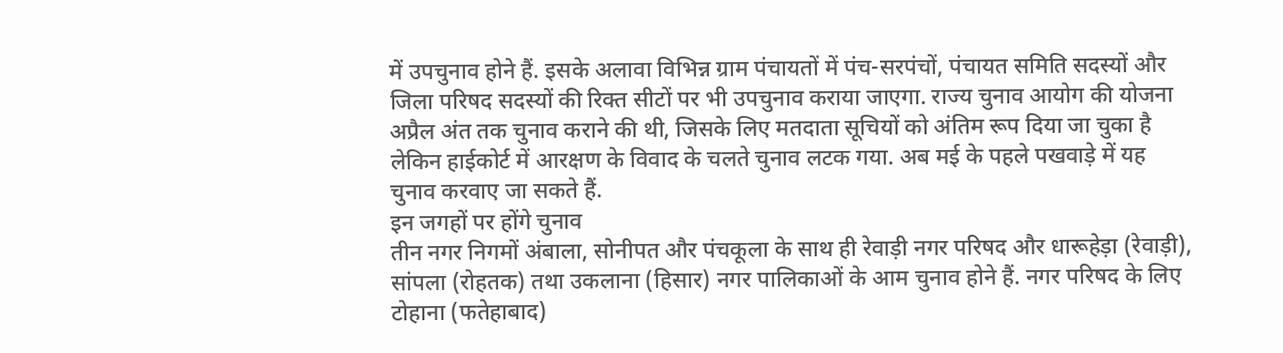में उपचुनाव होने हैं. इसके अलावा विभिन्न ग्राम पंचायतों में पंच-सरपंचों, पंचायत समिति सदस्यों और जिला परिषद सदस्यों की रिक्त सीटों पर भी उपचुनाव कराया जाएगा. राज्य चुनाव आयोग की योजना अप्रैल अंत तक चुनाव कराने की थी, जिसके लिए मतदाता सूचियों को अंतिम रूप दिया जा चुका है लेकिन हाईकोर्ट में आरक्षण के विवाद के चलते चुनाव लटक गया. अब मई के पहले पखवाड़े में यह चुनाव करवाए जा सकते हैं.
इन जगहों पर होंगे चुनाव
तीन नगर निगमों अंबाला, सोनीपत और पंचकूला के साथ ही रेवाड़ी नगर परिषद और धारूहेड़ा (रेवाड़ी), सांपला (रोहतक) तथा उकलाना (हिसार) नगर पालिकाओं के आम चुनाव होने हैं. नगर परिषद के लिए टोहाना (फतेहाबाद)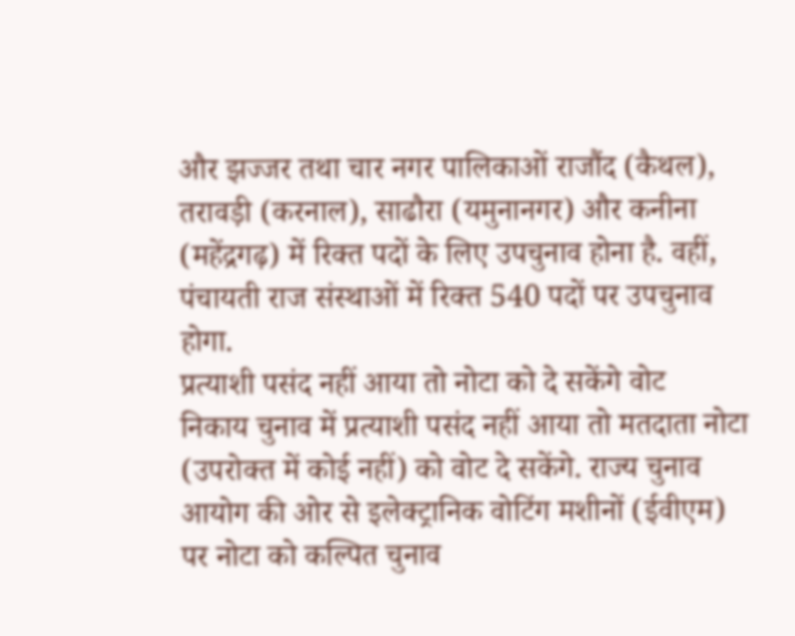और झज्जर तथा चार नगर पालिकाओं राजौंद (कैथल), तरावड़ी (करनाल), साढौरा (यमुनानगर) और कनीना (महेंद्रगढ़) में रिक्त पदों के लिए उपचुनाव होना है. वहीं, पंचायती राज संस्थाओं में रिक्त 540 पदों पर उपचुनाव होगा.
प्रत्याशी पसंद नहीं आया तो नोटा को दे सकेंगे वोट
निकाय चुनाव में प्रत्याशी पसंद नहीं आया तो मतदाता नोटा (उपरोक्त में कोई नहीं) को वोट दे सकेंगे. राज्य चुनाव आयोग की ओर से इलेक्ट्रानिक वोटिंग मशीनों (ईवीएम) पर नोटा को कल्पित चुनाव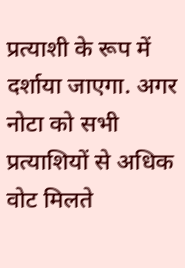प्रत्याशी के रूप में दर्शाया जाएगा. अगर नोटा को सभी प्रत्याशियों से अधिक वोट मिलते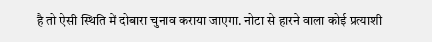है तो ऐसी स्थिति में दोबारा चुनाव कराया जाएगा. नोटा से हारने वाला कोई प्रत्याशी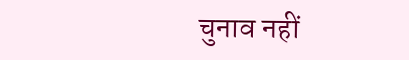चुनाव नहीं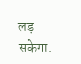लड़ सकेगा.